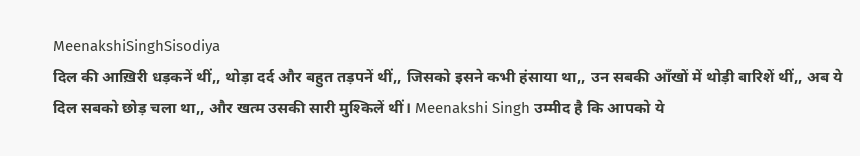MeenakshiSinghSisodiya
दिल की आख़िरी धड़कनें थीं,, थोड़ा दर्द और बहुत तड़पनें थीं,, जिसको इसने कभी हंसाया था,, उन सबकी आँखों में थोड़ी बारिशें थीं,, अब ये दिल सबको छोड़ चला था,, और खत्म उसकी सारी मुश्किलें थीं। Meenakshi Singh उम्मीद है कि आपको ये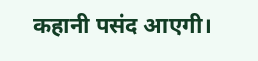कहानी पसंद आएगी।